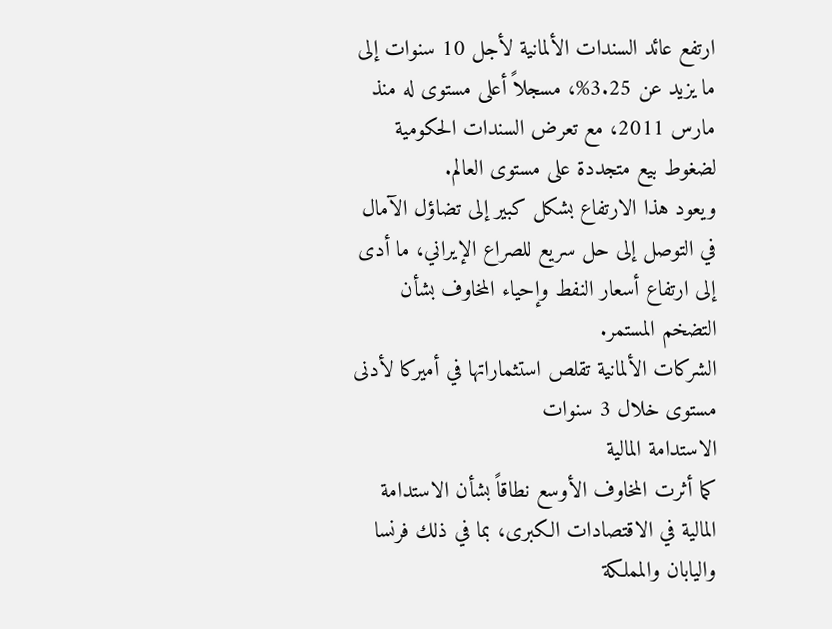ارتفع عائد السندات الألمانية لأجل 10 سنوات إلى ما يزيد عن 3.25%، مسجلاً أعلى مستوى له منذ مارس 2011، مع تعرض السندات الحكومية لضغوط بيع متجددة على مستوى العالم.
ويعود هذا الارتفاع بشكل كبير إلى تضاؤل الآمال في التوصل إلى حل سريع للصراع الإيراني، ما أدى إلى ارتفاع أسعار النفط وإحياء المخاوف بشأن التضخم المستمر.
الشركات الألمانية تقلص استثماراتها في أميركا لأدنى مستوى خلال 3 سنوات
الاستدامة المالية
كما أثرت المخاوف الأوسع نطاقاً بشأن الاستدامة المالية في الاقتصادات الكبرى، بما في ذلك فرنسا واليابان والمملكة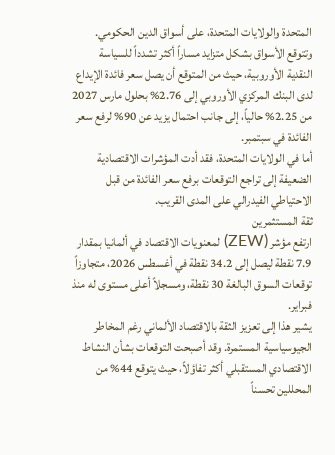المتحدة والولايات المتحدة، على أسواق الدين الحكومي.
وتتوقع الأسواق بشكل متزايد مساراً أكثر تشدداً للسياسة النقدية الأوروبية، حيث من المتوقع أن يصل سعر فائدة الإيداع لدى البنك المركزي الأوروبي إلى 2.76% بحلول مارس 2027 من 2.25% حالياً، إلى جانب احتمال يزيد عن 90% لرفع سعر الفائدة في سبتمبر.
أما في الولايات المتحدة، فقد أدت المؤشرات الاقتصادية الضعيفة إلى تراجع التوقعات برفع سعر الفائدة من قبل الاحتياطي الفيدرالي على المدى القريب.
ثقة المستثمرين
ارتفع مؤشر (ZEW) لمعنويات الاقتصاد في ألمانيا بمقدار 7.9 نقطة ليصل إلى 34.2 نقطة في أغسطس 2026، متجاوزاً توقعات السوق البالغة 30 نقطة، ومسجلاً أعلى مستوى له منذ فبراير.
يشير هذا إلى تعزيز الثقة بالاقتصاد الألماني رغم المخاطر الجيوسياسية المستمرة. وقد أصبحت التوقعات بشأن النشاط الاقتصادي المستقبلي أكثر تفاؤلاً، حيث يتوقع 44% من المحللين تحسناً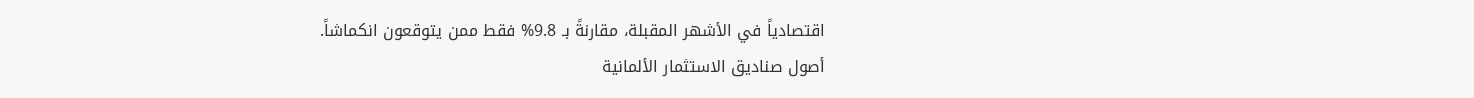اقتصادياً في الأشهر المقبلة، مقارنةً بـ 9.8% فقط ممن يتوقعون انكماشاً.
أصول صناديق الاستثمار الألمانية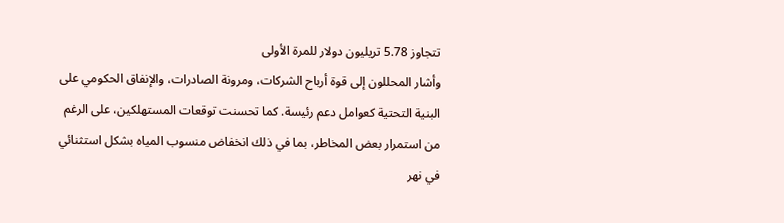تتجاوز 5.78 تريليون دولار للمرة الأولى
وأشار المحللون إلى قوة أرباح الشركات، ومرونة الصادرات، والإنفاق الحكومي على البنية التحتية كعوامل دعم رئيسة. كما تحسنت توقعات المستهلكين، على الرغم من استمرار بعض المخاطر، بما في ذلك انخفاض منسوب المياه بشكل استثنائي في نهر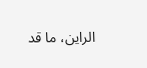الراين، ما قد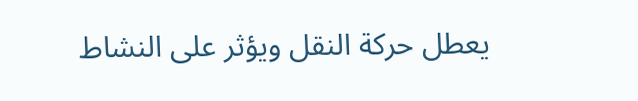يعطل حركة النقل ويؤثر على النشاط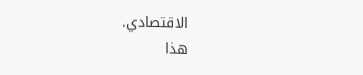الاقتصادي.
هذا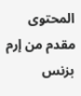المحتوى مقدم من إرم بزنس